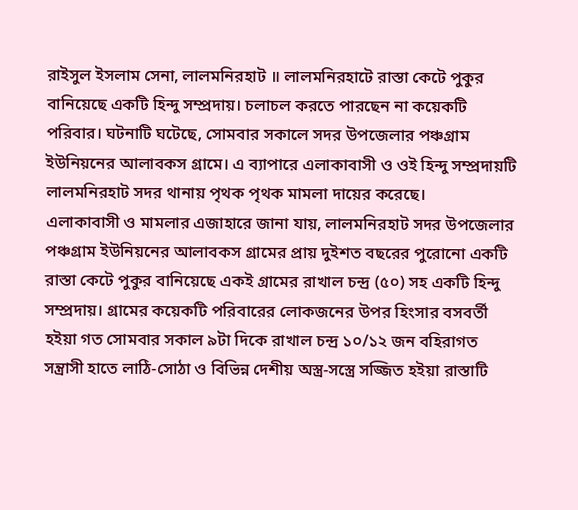রাইসুল ইসলাম সেনা, লালমনিরহাট ॥ লালমনিরহাটে রাস্তা কেটে পুকুর বানিয়েছে একটি হিন্দু সম্প্রদায়। চলাচল করতে পারছেন না কয়েকটি পরিবার। ঘটনাটি ঘটেছে, সোমবার সকালে সদর উপজেলার পঞ্চগ্রাম ইউনিয়নের আলাবকস গ্রামে। এ ব্যাপারে এলাকাবাসী ও ওই হিন্দু সম্প্রদায়টি লালমনিরহাট সদর থানায় পৃথক পৃথক মামলা দায়ের করেছে।
এলাকাবাসী ও মামলার এজাহারে জানা যায়, লালমনিরহাট সদর উপজেলার পঞ্চগ্রাম ইউনিয়নের আলাবকস গ্রামের প্রায় দুইশত বছরের পুরোনো একটি রাস্তা কেটে পুকুর বানিয়েছে একই গ্রামের রাখাল চন্দ্র (৫০) সহ একটি হিন্দু সম্প্রদায়। গ্রামের কয়েকটি পরিবারের লোকজনের উপর হিংসার বসবর্তী হইয়া গত সোমবার সকাল ৯টা দিকে রাখাল চন্দ্র ১০/১২ জন বহিরাগত সন্ত্রাসী হাতে লাঠি-সোঠা ও বিভিন্ন দেশীয় অস্ত্র-সস্ত্রে সজ্জিত হইয়া রাস্তাটি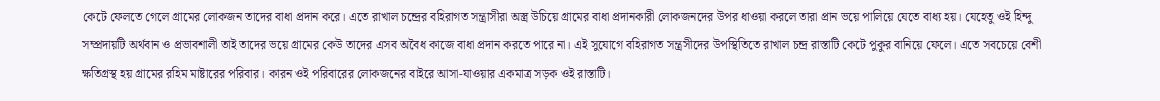কেটে ফেলতে গেলে গ্রামের লোকজন তাদের বাধা প্রদান করে। এতে রাখাল চন্দ্রের বহিরাগত সন্ত্রাসীরা অস্ত্র উচিয়ে গ্রামের বাধা প্রদানকারী লোকজনদের উপর ধাওয়া করলে তারা প্রান ভয়ে পালিয়ে যেতে বাধ্য হয়। যেহেতু ওই হিন্দু সম্প্রদায়টি অর্থবান ও প্রভাবশালী তাই তাদের ভয়ে গ্রামের কেউ তাদের এসব অবৈধ কাজে বাধা প্রদান করতে পারে না। এই সুযোগে বহিরাগত সন্ত্রসীদের উপস্থিতিতে রাখাল চন্দ্র রাস্তাটি কেটে পুকুর বানিয়ে ফেলে। এতে সবচেয়ে বেশী ক্ষতিগ্রস্থ হয় গ্রামের রহিম মাষ্টারের পরিবার। কারন ওই পরিবারের লোকজনের বাইরে আসা-যাওয়ার একমাত্র সড়ক ওই রাস্তাটি।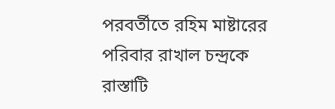পরবর্তীতে রহিম মাষ্টারের পরিবার রাখাল চন্দ্রকে রাস্তাটি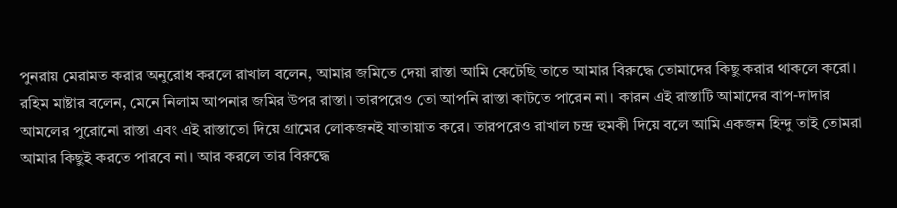পুনরায় মেরামত করার অনুরোধ করলে রাখাল বলেন, আমার জমিতে দেয়া রাস্তা আমি কেটেছি তাতে আমার বিরুদ্ধে তোমাদের কিছু করার থাকলে করো। রহিম মাষ্টার বলেন, মেনে নিলাম আপনার জমির উপর রাস্তা। তারপরেও তো আপনি রাস্তা কাটতে পারেন না। কারন এই রাস্তাটি আমাদের বাপ-দাদার আমলের পুরোনো রাস্তা এবং এই রাস্তাতো দিয়ে গ্রামের লোকজনই যাতায়াত করে। তারপরেও রাখাল চন্দ্র হুমকী দিয়ে বলে আমি একজন হিন্দু তাই তোমরা আমার কিছুই করতে পারবে না। আর করলে তার বিরুদ্ধে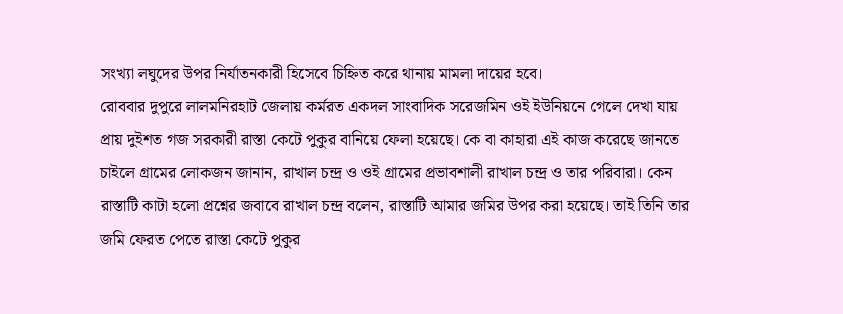সংখ্যা লঘুদের উপর নির্যাতনকারী হিসেবে চিহ্নিত করে থানায় মামলা দায়ের হবে।
রোববার দুপুরে লালমনিরহাট জেলায় কর্মরত একদল সাংবাদিক সরেজমিন ওই ইউনিয়নে গেলে দেখা যায় প্রায় দুইশত গজ সরকারী রাস্তা কেটে পুকুর বানিয়ে ফেলা হয়েছে। কে বা কাহারা এই কাজ করেছে জানতে চাইলে গ্রামের লোকজন জানান, রাখাল চন্দ্র ও ওই গ্রামের প্রভাবশালী রাখাল চন্দ্র ও তার পরিবারা। কেন রাস্তাটি কাটা হলো প্রশ্নের জবাবে রাখাল চন্দ্র বলেন, রাস্তাটি আমার জমির উপর করা হয়েছে। তাই তিনি তার জমি ফেরত পেতে রাস্তা কেটে পুকুর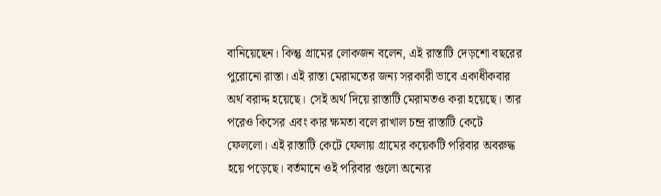বানিয়েছেন। কিন্তু গ্রামের লোকজন বলেন, এই রাস্তাটি দেড়শো বছরের পুরোনো রাস্তা। এই রাস্তা মেরামতের জন্য সরকারী ভাবে একাধীকবার অর্থ বরাদ্দ হয়েছে। সেই অর্থ দিয়ে রাস্তাটি মেরামতও করা হয়েছে। তার পরেও কিসের এবং কার ক্ষমতা বলে রাখাল চন্দ্র রাস্তাটি কেটে ফেললো। এই রাস্তাটি কেটে ফেলায় গ্রামের কয়েকটি পরিবার অবরুদ্ধ হয়ে পড়েছে। বর্তমানে ওই পরিবার গুলো অন্যের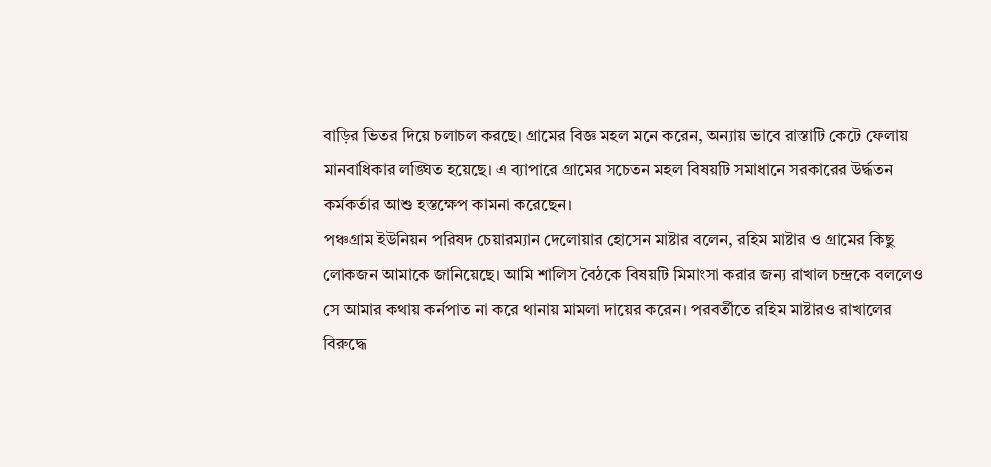বাড়ির ভিতর দিয়ে চলাচল করছে। গ্রামের বিজ্ঞ মহল মনে করেন, অন্যায় ভাবে রাস্তাটি কেটে ফেলায় মানবাধিকার লঙ্ঘিত হয়েছে। এ ব্যাপারে গ্রামের সচেতন মহল বিষয়টি সমাধানে সরকারের উর্দ্ধতন কর্মকর্তার আশু হস্তক্ষেপ কামনা করেছেন।
পঞ্চগ্রাম ইউনিয়ন পরিষদ চেয়ারম্যান দেলোয়ার হোসেন মাষ্টার বলেন, রহিম মাষ্টার ও গ্রামের কিছু লোকজন আমাকে জানিয়েছে। আমি শালিস বৈঠকে বিষয়টি মিমাংসা করার জন্য রাখাল চন্দ্রকে বললেও সে আমার কথায় কর্নপাত না করে থানায় মামলা দায়ের করেন। পরবর্তীতে রহিম মাষ্টারও রাখালের বিরুদ্ধে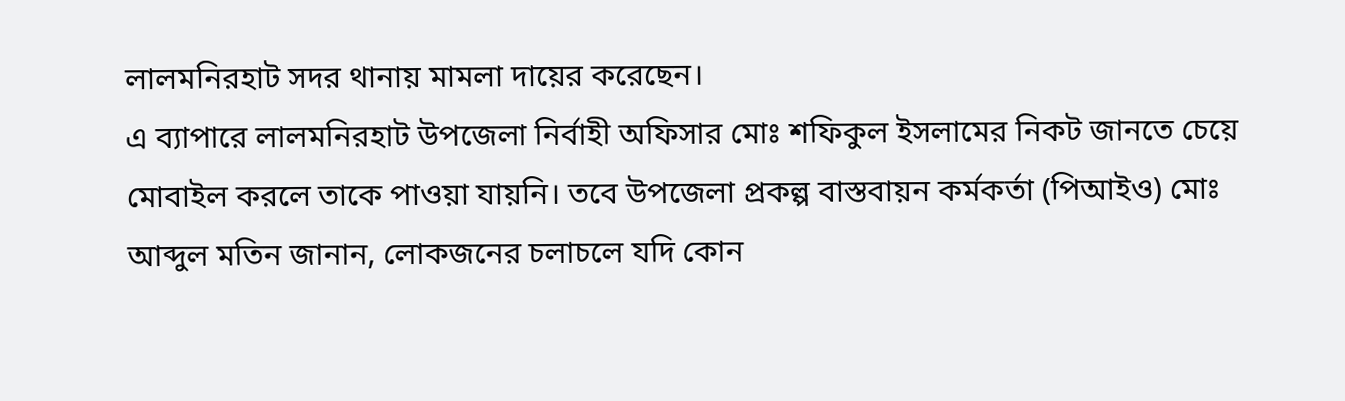লালমনিরহাট সদর থানায় মামলা দায়ের করেছেন।
এ ব্যাপারে লালমনিরহাট উপজেলা নির্বাহী অফিসার মোঃ শফিকুল ইসলামের নিকট জানতে চেয়ে মোবাইল করলে তাকে পাওয়া যায়নি। তবে উপজেলা প্রকল্প বাস্তবায়ন কর্মকর্তা (পিআইও) মোঃ আব্দুল মতিন জানান, লোকজনের চলাচলে যদি কোন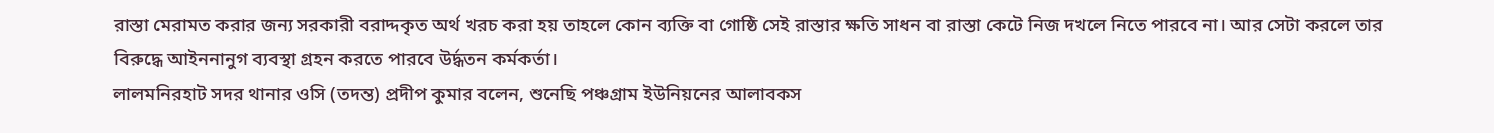রাস্তা মেরামত করার জন্য সরকারী বরাদ্দকৃত অর্থ খরচ করা হয় তাহলে কোন ব্যক্তি বা গোষ্ঠি সেই রাস্তার ক্ষতি সাধন বা রাস্তা কেটে নিজ দখলে নিতে পারবে না। আর সেটা করলে তার বিরুদ্ধে আইননানুগ ব্যবস্থা গ্রহন করতে পারবে উর্দ্ধতন কর্মকর্তা।
লালমনিরহাট সদর থানার ওসি (তদন্ত) প্রদীপ কুমার বলেন, শুনেছি পঞ্চগ্রাম ইউনিয়নের আলাবকস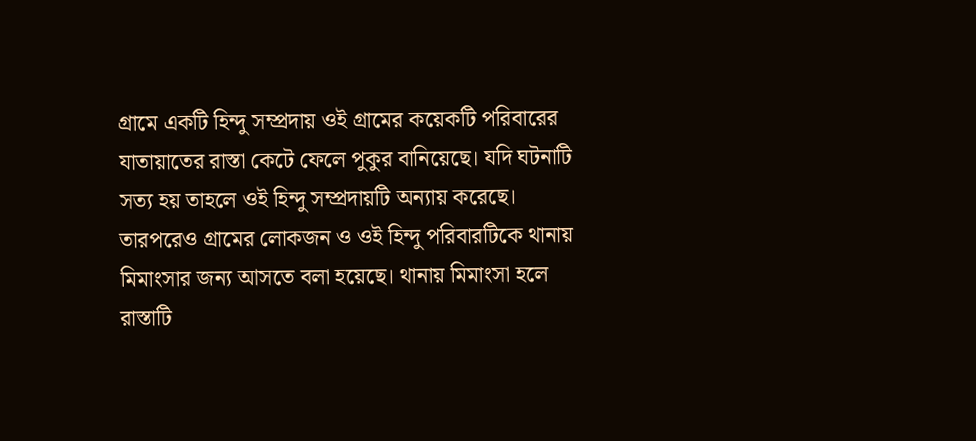গ্রামে একটি হিন্দু সম্প্রদায় ওই গ্রামের কয়েকটি পরিবারের যাতায়াতের রাস্তা কেটে ফেলে পুকুর বানিয়েছে। যদি ঘটনাটি সত্য হয় তাহলে ওই হিন্দু সম্প্রদায়টি অন্যায় করেছে। তারপরেও গ্রামের লোকজন ও ওই হিন্দু পরিবারটিকে থানায় মিমাংসার জন্য আসতে বলা হয়েছে। থানায় মিমাংসা হলে রাস্তাটি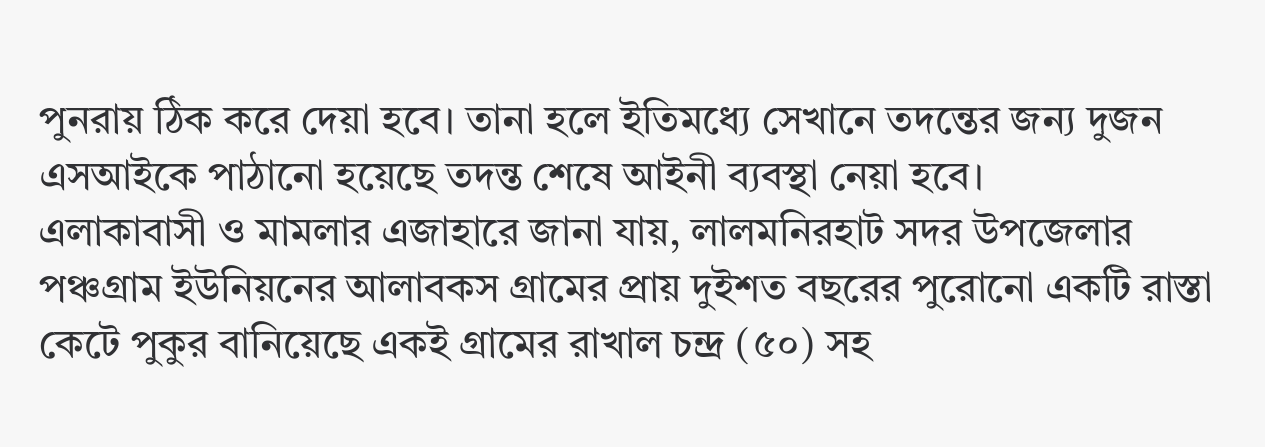পুনরায় ঠিক করে দেয়া হবে। তানা হলে ইতিমধ্যে সেখানে তদন্তের জন্য দুজন এসআইকে পাঠানো হয়েছে তদন্ত শেষে আইনী ব্যবস্থা নেয়া হবে।
এলাকাবাসী ও মামলার এজাহারে জানা যায়, লালমনিরহাট সদর উপজেলার পঞ্চগ্রাম ইউনিয়নের আলাবকস গ্রামের প্রায় দুইশত বছরের পুরোনো একটি রাস্তা কেটে পুকুর বানিয়েছে একই গ্রামের রাখাল চন্দ্র (৫০) সহ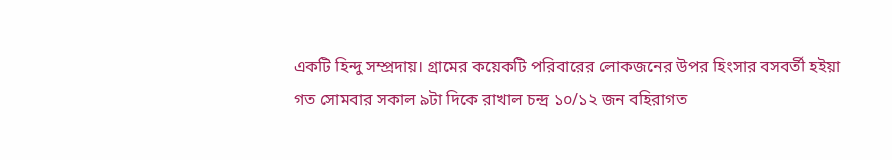একটি হিন্দু সম্প্রদায়। গ্রামের কয়েকটি পরিবারের লোকজনের উপর হিংসার বসবর্তী হইয়া গত সোমবার সকাল ৯টা দিকে রাখাল চন্দ্র ১০/১২ জন বহিরাগত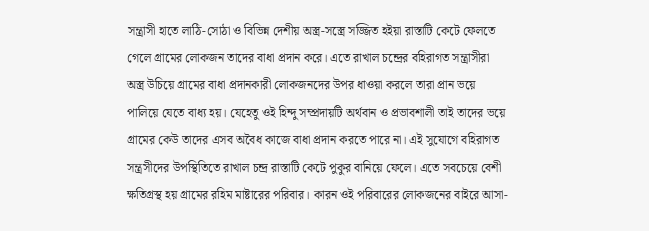সন্ত্রাসী হাতে লাঠি-সোঠা ও বিভিন্ন দেশীয় অস্ত্র-সস্ত্রে সজ্জিত হইয়া রাস্তাটি কেটে ফেলতে গেলে গ্রামের লোকজন তাদের বাধা প্রদান করে। এতে রাখাল চন্দ্রের বহিরাগত সন্ত্রাসীরা অস্ত্র উচিয়ে গ্রামের বাধা প্রদানকারী লোকজনদের উপর ধাওয়া করলে তারা প্রান ভয়ে পালিয়ে যেতে বাধ্য হয়। যেহেতু ওই হিন্দু সম্প্রদায়টি অর্থবান ও প্রভাবশালী তাই তাদের ভয়ে গ্রামের কেউ তাদের এসব অবৈধ কাজে বাধা প্রদান করতে পারে না। এই সুযোগে বহিরাগত সন্ত্রসীদের উপস্থিতিতে রাখাল চন্দ্র রাস্তাটি কেটে পুকুর বানিয়ে ফেলে। এতে সবচেয়ে বেশী ক্ষতিগ্রস্থ হয় গ্রামের রহিম মাষ্টারের পরিবার। কারন ওই পরিবারের লোকজনের বাইরে আসা-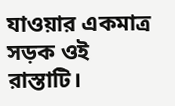যাওয়ার একমাত্র সড়ক ওই রাস্তাটি।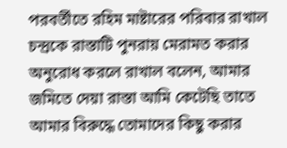পরবর্তীতে রহিম মাষ্টারের পরিবার রাখাল চন্দ্রকে রাস্তাটি পুনরায় মেরামত করার অনুরোধ করলে রাখাল বলেন, আমার জমিতে দেয়া রাস্তা আমি কেটেছি তাতে আমার বিরুদ্ধে তোমাদের কিছু করার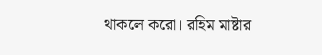থাকলে করো। রহিম মাষ্টার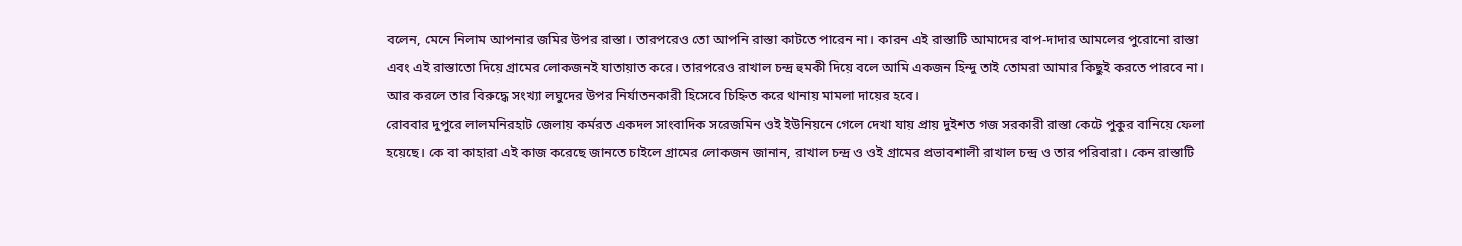বলেন, মেনে নিলাম আপনার জমির উপর রাস্তা। তারপরেও তো আপনি রাস্তা কাটতে পারেন না। কারন এই রাস্তাটি আমাদের বাপ-দাদার আমলের পুরোনো রাস্তা এবং এই রাস্তাতো দিয়ে গ্রামের লোকজনই যাতায়াত করে। তারপরেও রাখাল চন্দ্র হুমকী দিয়ে বলে আমি একজন হিন্দু তাই তোমরা আমার কিছুই করতে পারবে না। আর করলে তার বিরুদ্ধে সংখ্যা লঘুদের উপর নির্যাতনকারী হিসেবে চিহ্নিত করে থানায় মামলা দায়ের হবে।
রোববার দুপুরে লালমনিরহাট জেলায় কর্মরত একদল সাংবাদিক সরেজমিন ওই ইউনিয়নে গেলে দেখা যায় প্রায় দুইশত গজ সরকারী রাস্তা কেটে পুকুর বানিয়ে ফেলা হয়েছে। কে বা কাহারা এই কাজ করেছে জানতে চাইলে গ্রামের লোকজন জানান, রাখাল চন্দ্র ও ওই গ্রামের প্রভাবশালী রাখাল চন্দ্র ও তার পরিবারা। কেন রাস্তাটি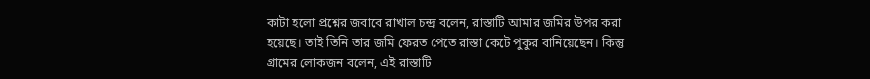কাটা হলো প্রশ্নের জবাবে রাখাল চন্দ্র বলেন, রাস্তাটি আমার জমির উপর করা হয়েছে। তাই তিনি তার জমি ফেরত পেতে রাস্তা কেটে পুকুর বানিয়েছেন। কিন্তু গ্রামের লোকজন বলেন, এই রাস্তাটি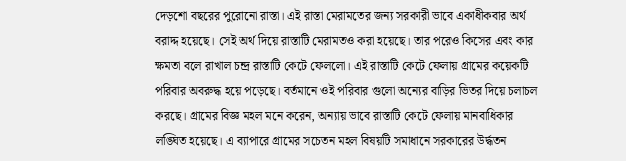দেড়শো বছরের পুরোনো রাস্তা। এই রাস্তা মেরামতের জন্য সরকারী ভাবে একাধীকবার অর্থ বরাদ্দ হয়েছে। সেই অর্থ দিয়ে রাস্তাটি মেরামতও করা হয়েছে। তার পরেও কিসের এবং কার ক্ষমতা বলে রাখাল চন্দ্র রাস্তাটি কেটে ফেললো। এই রাস্তাটি কেটে ফেলায় গ্রামের কয়েকটি পরিবার অবরুদ্ধ হয়ে পড়েছে। বর্তমানে ওই পরিবার গুলো অন্যের বাড়ির ভিতর দিয়ে চলাচল করছে। গ্রামের বিজ্ঞ মহল মনে করেন, অন্যায় ভাবে রাস্তাটি কেটে ফেলায় মানবাধিকার লঙ্ঘিত হয়েছে। এ ব্যাপারে গ্রামের সচেতন মহল বিষয়টি সমাধানে সরকারের উর্দ্ধতন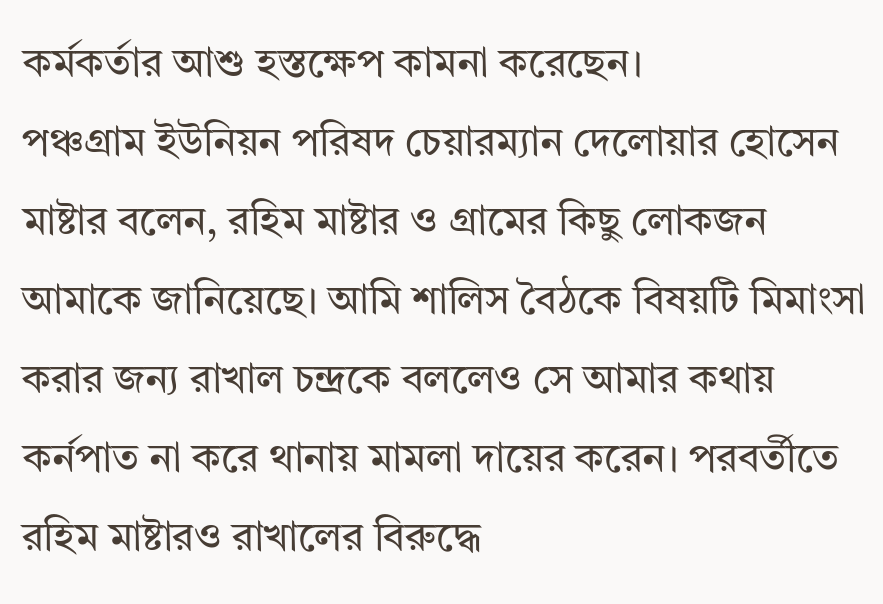কর্মকর্তার আশু হস্তক্ষেপ কামনা করেছেন।
পঞ্চগ্রাম ইউনিয়ন পরিষদ চেয়ারম্যান দেলোয়ার হোসেন মাষ্টার বলেন, রহিম মাষ্টার ও গ্রামের কিছু লোকজন আমাকে জানিয়েছে। আমি শালিস বৈঠকে বিষয়টি মিমাংসা করার জন্য রাখাল চন্দ্রকে বললেও সে আমার কথায় কর্নপাত না করে থানায় মামলা দায়ের করেন। পরবর্তীতে রহিম মাষ্টারও রাখালের বিরুদ্ধে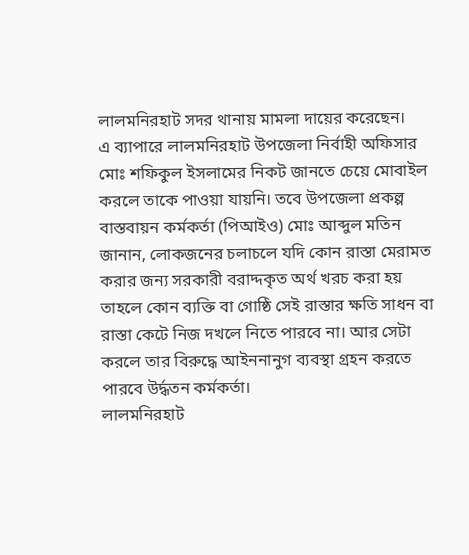লালমনিরহাট সদর থানায় মামলা দায়ের করেছেন।
এ ব্যাপারে লালমনিরহাট উপজেলা নির্বাহী অফিসার মোঃ শফিকুল ইসলামের নিকট জানতে চেয়ে মোবাইল করলে তাকে পাওয়া যায়নি। তবে উপজেলা প্রকল্প বাস্তবায়ন কর্মকর্তা (পিআইও) মোঃ আব্দুল মতিন জানান, লোকজনের চলাচলে যদি কোন রাস্তা মেরামত করার জন্য সরকারী বরাদ্দকৃত অর্থ খরচ করা হয় তাহলে কোন ব্যক্তি বা গোষ্ঠি সেই রাস্তার ক্ষতি সাধন বা রাস্তা কেটে নিজ দখলে নিতে পারবে না। আর সেটা করলে তার বিরুদ্ধে আইননানুগ ব্যবস্থা গ্রহন করতে পারবে উর্দ্ধতন কর্মকর্তা।
লালমনিরহাট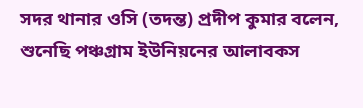সদর থানার ওসি (তদন্ত) প্রদীপ কুমার বলেন, শুনেছি পঞ্চগ্রাম ইউনিয়নের আলাবকস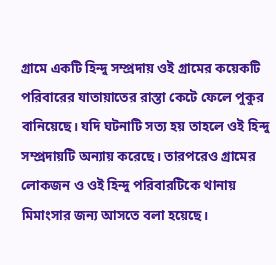গ্রামে একটি হিন্দু সম্প্রদায় ওই গ্রামের কয়েকটি পরিবারের যাতায়াতের রাস্তা কেটে ফেলে পুকুর বানিয়েছে। যদি ঘটনাটি সত্য হয় তাহলে ওই হিন্দু সম্প্রদায়টি অন্যায় করেছে। তারপরেও গ্রামের লোকজন ও ওই হিন্দু পরিবারটিকে থানায় মিমাংসার জন্য আসতে বলা হয়েছে।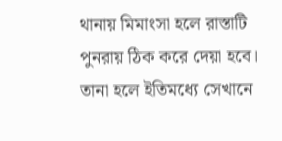থানায় মিমাংসা হলে রাস্তাটি পুনরায় ঠিক করে দেয়া হবে। তানা হলে ইতিমধ্যে সেখানে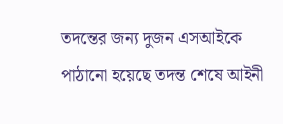তদন্তের জন্য দুজন এসআইকে পাঠানো হয়েছে তদন্ত শেষে আইনী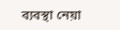ব্যবস্থা নেয়া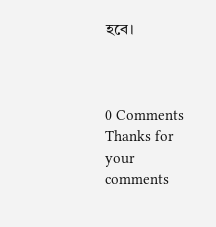হবে।



0 Comments
Thanks for your comments